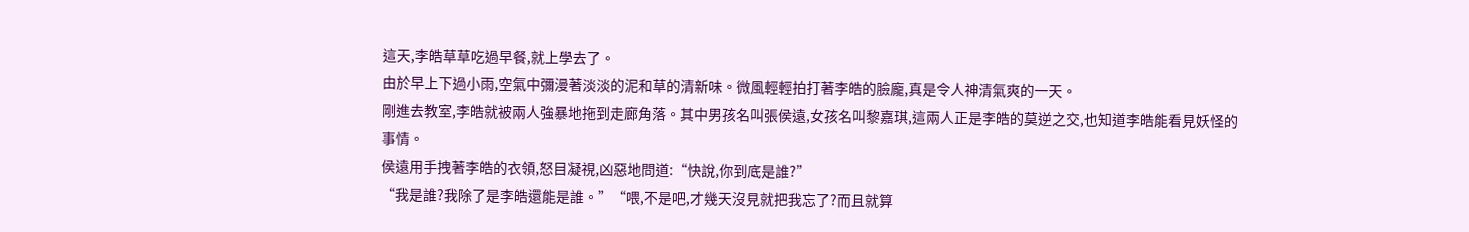這天,李皓草草吃過早餐,就上學去了。
由於早上下過小雨,空氣中彌漫著淡淡的泥和草的清新味。微風輕輕拍打著李皓的臉龐,真是令人神清氣爽的一天。
剛進去教室,李皓就被兩人強暴地拖到走廊角落。其中男孩名叫張侯遠,女孩名叫黎嘉琪,這兩人正是李皓的莫逆之交,也知道李皓能看見妖怪的事情。
侯遠用手拽著李皓的衣領,怒目凝視,凶惡地問道:“快說,你到底是誰?”
“我是誰?我除了是李皓還能是誰。”“喂,不是吧,才幾天沒見就把我忘了?而且就算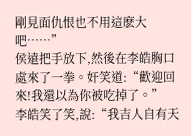剛見面仇恨也不用這麽大吧……”
侯遠把手放下,然後在李皓胸口處來了一拳。奸笑道:“歡迎回來!我還以為你被吃掉了。”
李皓笑了笑,說:“我吉人自有天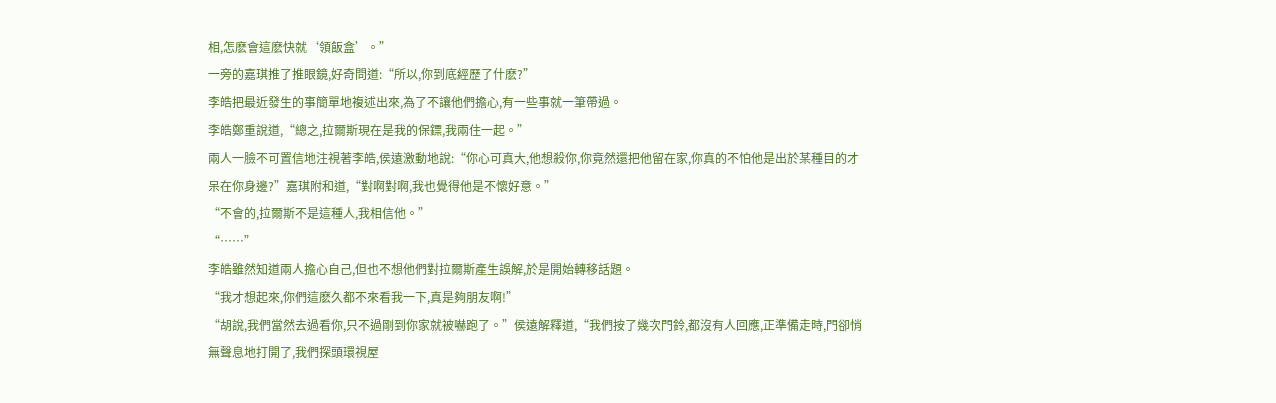相,怎麽會這麽快就‘領飯盒’。”
一旁的嘉琪推了推眼鏡,好奇問道:“所以,你到底經歷了什麽?”
李皓把最近發生的事簡單地複述出來,為了不讓他們擔心,有一些事就一筆帶過。
李皓鄭重說道,“總之,拉爾斯現在是我的保鏢,我兩住一起。”
兩人一臉不可置信地注視著李皓,侯遠激動地說:“你心可真大,他想殺你,你竟然還把他留在家,你真的不怕他是出於某種目的才呆在你身邊?”嘉琪附和道,“對啊對啊,我也覺得他是不懷好意。”
“不會的,拉爾斯不是這種人,我相信他。”
“……”
李皓雖然知道兩人擔心自己,但也不想他們對拉爾斯產生誤解,於是開始轉移話題。
“我才想起來,你們這麽久都不來看我一下,真是夠朋友啊!”
“胡說,我們當然去過看你,只不過剛到你家就被嚇跑了。”侯遠解釋道,“我們按了幾次門鈴,都沒有人回應,正準備走時,門卻悄無聲息地打開了,我們探頭環視屋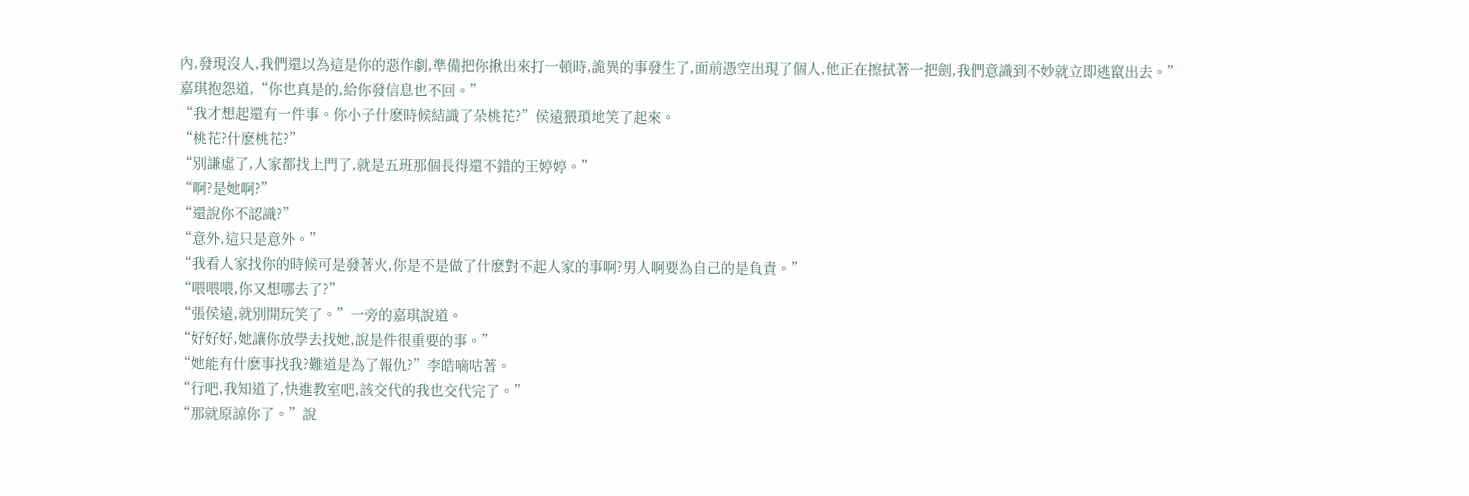內,發現沒人,我們還以為這是你的惡作劇,準備把你揪出來打一頓時,詭異的事發生了,面前憑空出現了個人,他正在擦拭著一把劍,我們意識到不妙就立即逃竄出去。”
嘉琪抱怨道,“你也真是的,給你發信息也不回。”
“我才想起還有一件事。你小子什麽時候結識了朵桃花?”侯遠猥瑣地笑了起來。
“桃花?什麽桃花?”
“別謙虛了,人家都找上門了,就是五班那個長得還不錯的王婷婷。”
“啊?是她啊?”
“還說你不認識?”
“意外,這只是意外。”
“我看人家找你的時候可是發著火,你是不是做了什麽對不起人家的事啊?男人啊要為自己的是負責。”
“喂喂喂,你又想哪去了?”
“張侯遠,就別開玩笑了。”一旁的嘉琪說道。
“好好好,她讓你放學去找她,說是件很重要的事。”
“她能有什麽事找我?難道是為了報仇?”李皓嘀咕著。
“行吧,我知道了,快進教室吧,該交代的我也交代完了。”
“那就原諒你了。”說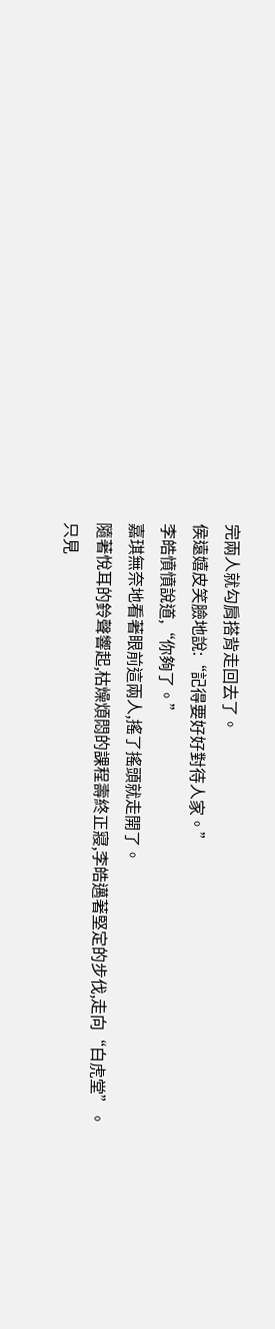完兩人就勾肩搭背走回去了。
侯遠嬉皮笑臉地說:“記得要好好對待人家。”
李皓憤憤說道,“你夠了。”
嘉琪無奈地看著眼前這兩人,搖了搖頭就走開了。
隨著悅耳的鈴聲響起,枯燥煩悶的課程壽終正寢,李皓邁著堅定的步伐,走向“白虎堂”。
只見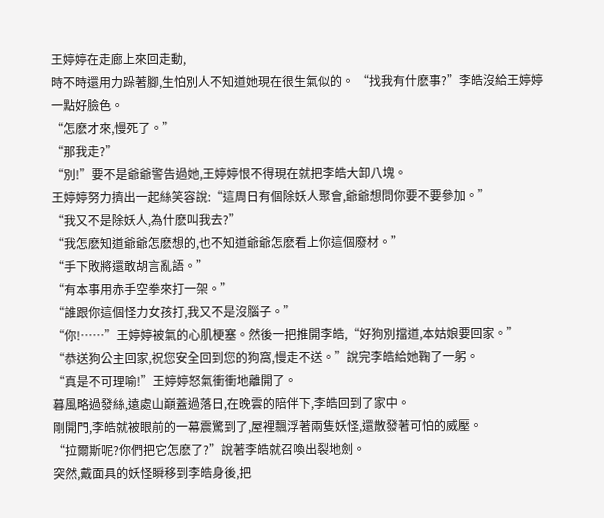王婷婷在走廊上來回走動,
時不時還用力跺著腳,生怕別人不知道她現在很生氣似的。 “找我有什麽事?”李皓沒給王婷婷一點好臉色。
“怎麽才來,慢死了。”
“那我走?”
“別!”要不是爺爺警告過她,王婷婷恨不得現在就把李皓大卸八塊。
王婷婷努力擠出一起絲笑容說:“這周日有個除妖人聚會,爺爺想問你要不要參加。”
“我又不是除妖人,為什麽叫我去?”
“我怎麽知道爺爺怎麽想的,也不知道爺爺怎麽看上你這個廢材。”
“手下敗將還敢胡言亂語。”
“有本事用赤手空拳來打一架。”
“誰跟你這個怪力女孩打,我又不是沒腦子。”
“你!……”王婷婷被氣的心肌梗塞。然後一把推開李皓,“好狗別擋道,本姑娘要回家。”
“恭送狗公主回家,祝您安全回到您的狗窩,慢走不送。”說完李皓給她鞠了一躬。
“真是不可理喻!”王婷婷怒氣衝衝地離開了。
暮風略過發絲,遠處山巔蓋過落日,在晚雲的陪伴下,李皓回到了家中。
剛開門,李皓就被眼前的一幕震驚到了,屋裡飄浮著兩隻妖怪,還散發著可怕的威壓。
“拉爾斯呢?你們把它怎麽了?”說著李皓就召喚出裂地劍。
突然,戴面具的妖怪瞬移到李皓身後,把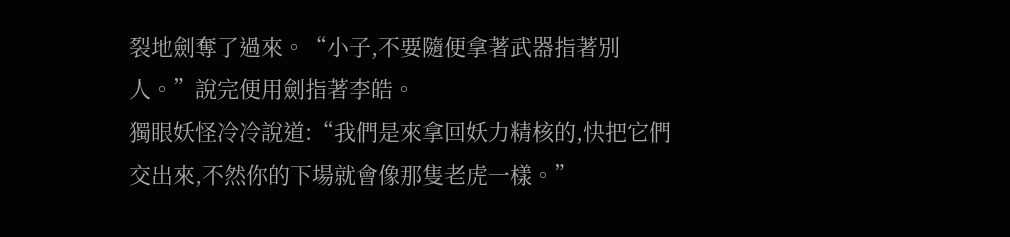裂地劍奪了過來。“小子,不要隨便拿著武器指著別人。”說完便用劍指著李皓。
獨眼妖怪冷冷說道:“我們是來拿回妖力精核的,快把它們交出來,不然你的下場就會像那隻老虎一樣。”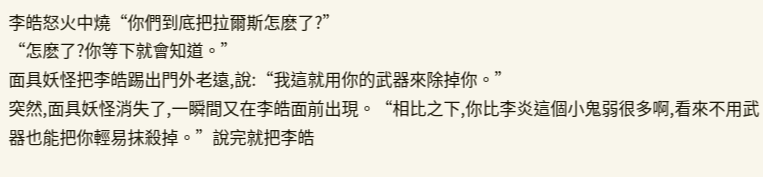李皓怒火中燒“你們到底把拉爾斯怎麽了?”
“怎麽了?你等下就會知道。”
面具妖怪把李皓踢出門外老遠,說:“我這就用你的武器來除掉你。”
突然,面具妖怪消失了,一瞬間又在李皓面前出現。“相比之下,你比李炎這個小鬼弱很多啊,看來不用武器也能把你輕易抹殺掉。”說完就把李皓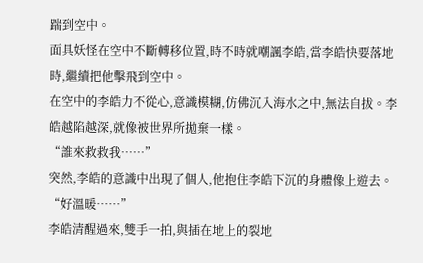踹到空中。
面具妖怪在空中不斷轉移位置,時不時就嘲諷李皓,當李皓快要落地時,繼續把他擊飛到空中。
在空中的李皓力不從心,意識模糊,仿佛沉入海水之中,無法自拔。李皓越陷越深,就像被世界所拋棄一樣。
“誰來救救我……”
突然,李皓的意識中出現了個人,他抱住李皓下沉的身體像上遊去。
“好溫暖……”
李皓清醒過來,雙手一拍,與插在地上的裂地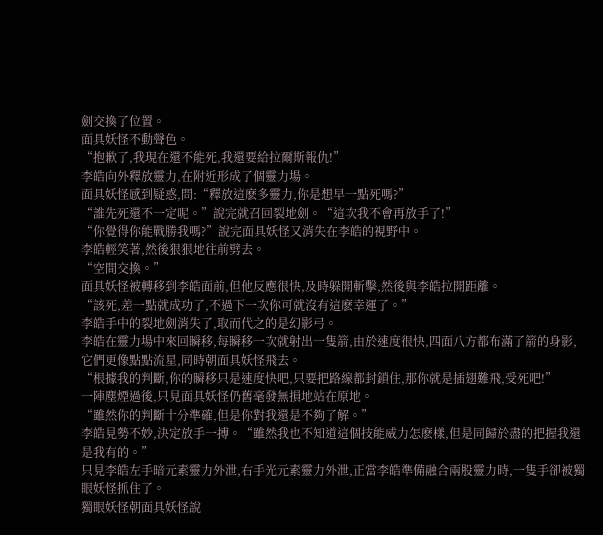劍交換了位置。
面具妖怪不動聲色。
“抱歉了,我現在還不能死,我還要給拉爾斯報仇!”
李皓向外釋放靈力,在附近形成了個靈力場。
面具妖怪感到疑惑,問:“釋放這麽多靈力,你是想早一點死嗎?”
“誰先死還不一定呢。”說完就召回裂地劍。“這次我不會再放手了!”
“你覺得你能戰勝我嗎?”說完面具妖怪又消失在李皓的視野中。
李皓輕笑著,然後狠狠地往前劈去。
“空間交換。”
面具妖怪被轉移到李皓面前,但他反應很快,及時躲開斬擊,然後與李皓拉開距離。
“該死,差一點就成功了,不過下一次你可就沒有這麽幸運了。”
李皓手中的裂地劍消失了,取而代之的是幻影弓。
李皓在靈力場中來回瞬移,每瞬移一次就射出一隻箭,由於速度很快,四面八方都布滿了箭的身影,它們更像點點流星,同時朝面具妖怪飛去。
“根據我的判斷,你的瞬移只是速度快吧,只要把路線都封鎖住,那你就是插翅難飛,受死吧!”
一陣塵煙過後,只見面具妖怪仍舊毫發無損地站在原地。
“雖然你的判斷十分準確,但是你對我還是不夠了解。”
李皓見勢不妙,決定放手一搏。“雖然我也不知道這個技能威力怎麽樣,但是同歸於盡的把握我還是我有的。”
只見李皓左手暗元素靈力外泄,右手光元素靈力外泄,正當李皓準備融合兩股靈力時,一隻手卻被獨眼妖怪抓住了。
獨眼妖怪朝面具妖怪說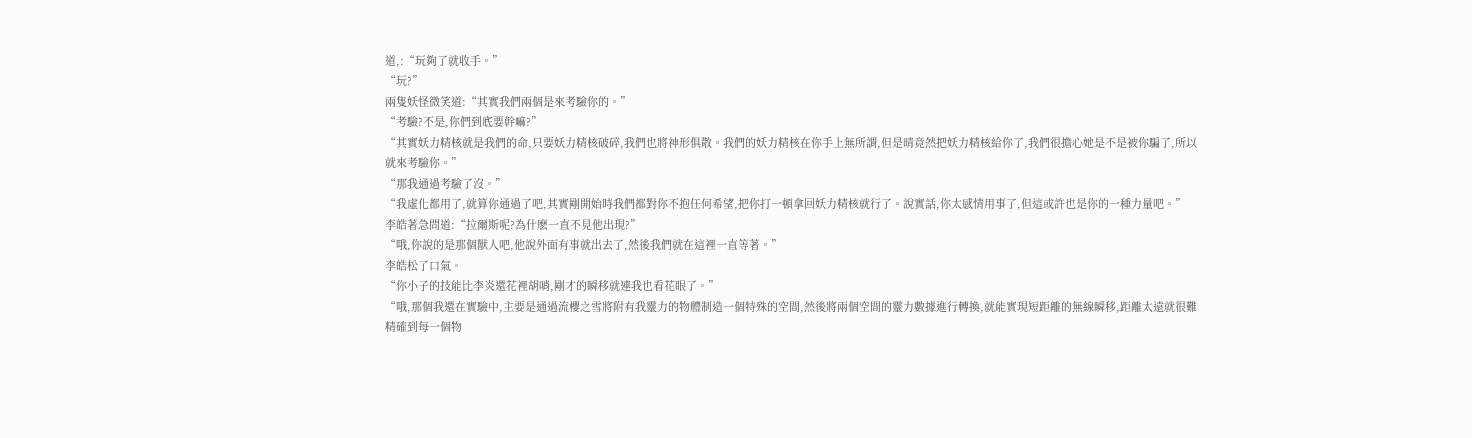道,:“玩夠了就收手。”
“玩?”
兩隻妖怪微笑道:“其實我們兩個是來考驗你的。”
“考驗?不是,你們到底要幹嘛?”
“其實妖力精核就是我們的命,只要妖力精核破碎,我們也將神形俱散。我們的妖力精核在你手上無所謂,但是晴竟然把妖力精核給你了,我們很擔心她是不是被你騙了,所以就來考驗你。”
“那我通過考驗了沒。”
“我虛化都用了,就算你通過了吧,其實剛開始時我們都對你不抱任何希望,把你打一頓拿回妖力精核就行了。說實話,你太感情用事了,但這或許也是你的一種力量吧。”
李皓著急問道:“拉爾斯呢?為什麽一直不見他出現?”
“哦,你說的是那個獸人吧,他說外面有事就出去了,然後我們就在這裡一直等著。”
李皓松了口氣。
“你小子的技能比李炎還花裡胡哨,剛才的瞬移就連我也看花眼了。”
“哦,那個我還在實驗中,主要是通過流櫻之雪將附有我靈力的物體制造一個特殊的空間,然後將兩個空間的靈力數據進行轉換,就能實現短距離的無線瞬移,距離太遠就很難精確到每一個物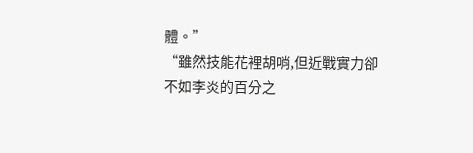體。”
“雖然技能花裡胡哨,但近戰實力卻不如李炎的百分之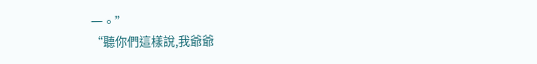一。”
“聽你們這樣說,我爺爺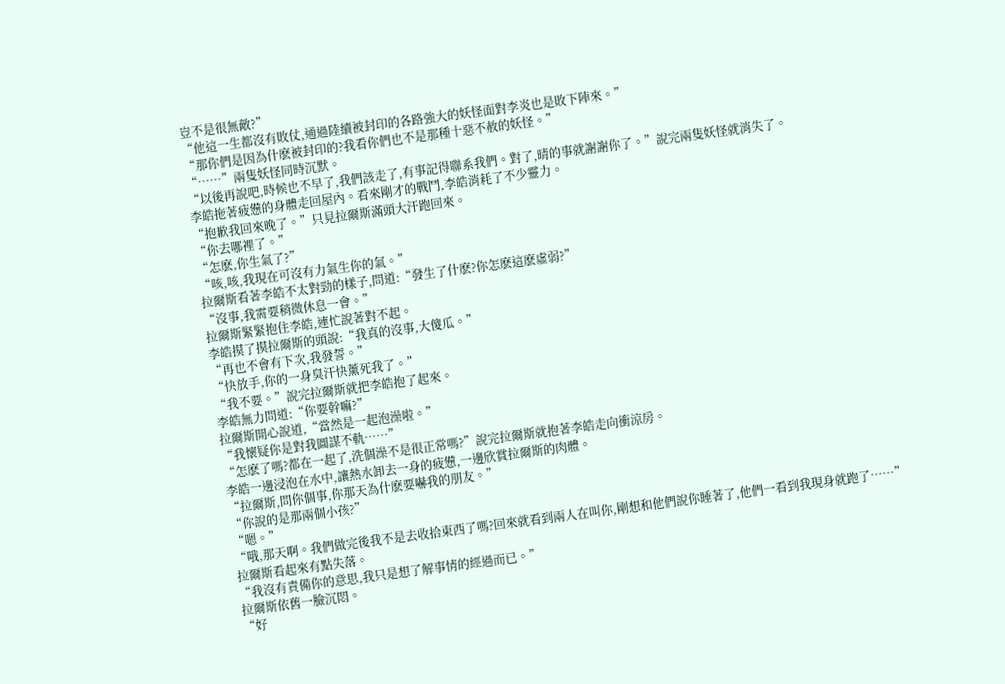豈不是很無敵?”
“他這一生都沒有敗仗,通過陸續被封印的各路強大的妖怪面對李炎也是敗下陣來。”
“那你們是因為什麽被封印的?我看你們也不是那種十惡不赦的妖怪。”
“……”兩隻妖怪同時沉默。
“以後再說吧,時候也不早了,我們該走了,有事記得聯系我們。對了,晴的事就謝謝你了。”說完兩隻妖怪就消失了。
李皓拖著疲憊的身體走回屋內。看來剛才的戰鬥,李皓消耗了不少靈力。
“抱歉我回來晚了。”只見拉爾斯滿頭大汗跑回來。
“你去哪裡了。”
“怎麽,你生氣了?”
“咳,咳,我現在可沒有力氣生你的氣。”
拉爾斯看著李皓不太對勁的樣子,問道:“發生了什麽?你怎麽這麽虛弱?”
“沒事,我需要稍微休息一會。”
拉爾斯緊緊抱住李皓,連忙說著對不起。
李皓摸了摸拉爾斯的頭說:“我真的沒事,大傻瓜。”
“再也不會有下次,我發誓。”
“快放手,你的一身臭汗快薰死我了。”
“我不要。”說完拉爾斯就把李皓抱了起來。
李皓無力問道:“你要幹嘛?”
拉爾斯開心說道,“當然是一起泡澡啦。”
“我懷疑你是對我圖謀不軌……”
“怎麽了嗎?都在一起了,洗個澡不是很正常嗎?”說完拉爾斯就抱著李皓走向衝涼房。
李皓一邊浸泡在水中,讓熱水卸去一身的疲憊,一邊欣賞拉爾斯的肉體。
“拉爾斯,問你個事,你那天為什麽要嚇我的朋友。”
“你說的是那兩個小孩?”
“嗯。”
“哦,那天啊。我們做完後我不是去收拾東西了嗎?回來就看到兩人在叫你,剛想和他們說你睡著了,他們一看到我現身就跑了……”
拉爾斯看起來有點失落。
“我沒有責備你的意思,我只是想了解事情的經過而已。”
拉爾斯依舊一臉沉悶。
“好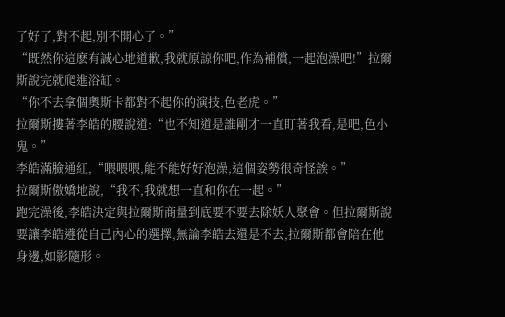了好了,對不起,別不開心了。”
“既然你這麽有誠心地道歉,我就原諒你吧,作為補償,一起泡澡吧!”拉爾斯說完就爬進浴缸。
“你不去拿個奧斯卡都對不起你的演技,色老虎。”
拉爾斯摟著李皓的腰說道:“也不知道是誰剛才一直盯著我看,是吧,色小鬼。”
李皓滿臉通紅,“喂喂喂,能不能好好泡澡,這個姿勢很奇怪誒。”
拉爾斯傲嬌地說,“我不,我就想一直和你在一起。”
跑完澡後,李皓決定與拉爾斯商量到底要不要去除妖人聚會。但拉爾斯說要讓李皓遵從自己內心的選擇,無論李皓去還是不去,拉爾斯都會陪在他身邊,如影隨形。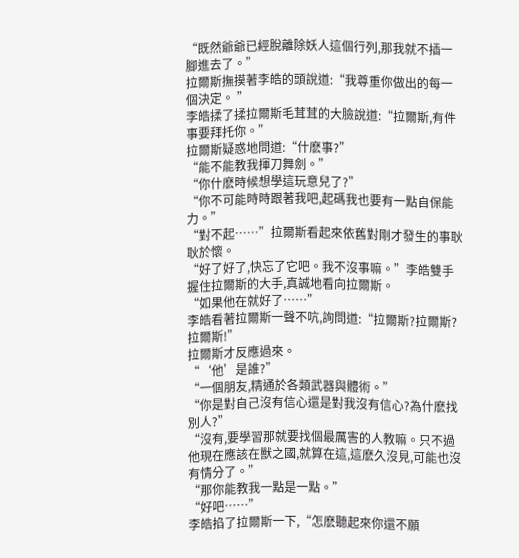“既然爺爺已經脫離除妖人這個行列,那我就不插一腳進去了。”
拉爾斯撫摸著李皓的頭說道:“我尊重你做出的每一個決定。 ”
李皓揉了揉拉爾斯毛茸茸的大臉說道:“拉爾斯,有件事要拜托你。”
拉爾斯疑惑地問道:“什麽事?”
“能不能教我揮刀舞劍。”
“你什麽時候想學這玩意兒了?”
“你不可能時時跟著我吧,起碼我也要有一點自保能力。”
“對不起……”拉爾斯看起來依舊對剛才發生的事耿耿於懷。
“好了好了,快忘了它吧。我不沒事嘛。”李皓雙手握住拉爾斯的大手,真誠地看向拉爾斯。
“如果他在就好了……”
李皓看著拉爾斯一聲不吭,詢問道:“拉爾斯?拉爾斯?拉爾斯!”
拉爾斯才反應過來。
“‘他’是誰?”
“一個朋友,精通於各類武器與體術。”
“你是對自己沒有信心還是對我沒有信心?為什麽找別人?”
“沒有,要學習那就要找個最厲害的人教嘛。只不過他現在應該在獸之國,就算在這,這麽久沒見,可能也沒有情分了。”
“那你能教我一點是一點。”
“好吧……”
李皓掐了拉爾斯一下,“怎麽聽起來你還不願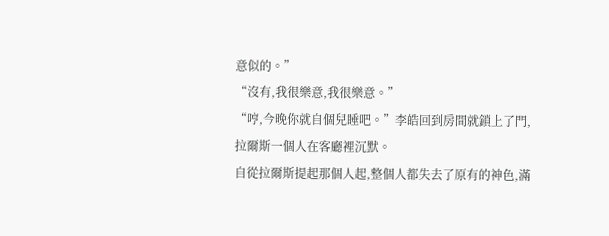意似的。”
“沒有,我很樂意,我很樂意。”
“哼,今晚你就自個兒睡吧。”李皓回到房間就鎖上了門,拉爾斯一個人在客廳裡沉默。
自從拉爾斯提起那個人起,整個人都失去了原有的神色,滿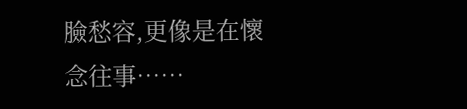臉愁容,更像是在懷念往事……